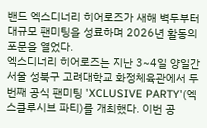밴드 엑스디너리 히어로즈가 새해 벽두부터 대규모 팬미팅을 성료하며 2026년 활동의 포문을 열었다.
엑스디너리 히어로즈는 지난 3~4일 양일간 서울 성북구 고려대학교 화정체육관에서 두 번째 공식 팬미팅 'XCLUSIVE PARTY'(엑스클루시브 파티)를 개최했다. 이번 공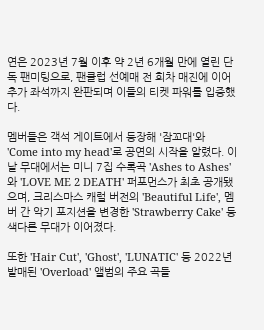연은 2023년 7월 이후 약 2년 6개월 만에 열린 단독 팬미팅으로, 팬클럽 선예매 전 회차 매진에 이어 추가 좌석까지 완판되며 이들의 티켓 파워를 입증했다.

멤버들은 객석 게이트에서 등장해 '잠꼬대'와 'Come into my head'로 공연의 시작을 알렸다. 이날 무대에서는 미니 7집 수록곡 'Ashes to Ashes'와 'LOVE ME 2 DEATH' 퍼포먼스가 최초 공개됐으며, 크리스마스 캐럴 버전의 'Beautiful Life', 멤버 간 악기 포지션을 변경한 'Strawberry Cake' 등 색다른 무대가 이어졌다.

또한 'Hair Cut', 'Ghost', 'LUNATIC' 등 2022년 발매된 'Overload' 앨범의 주요 곡들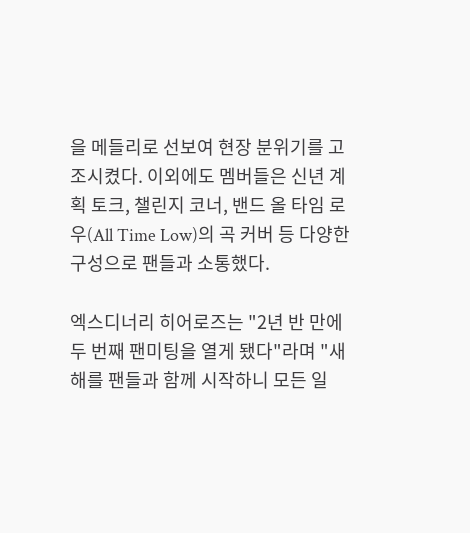을 메들리로 선보여 현장 분위기를 고조시켰다. 이외에도 멤버들은 신년 계획 토크, 챌린지 코너, 밴드 올 타임 로우(All Time Low)의 곡 커버 등 다양한 구성으로 팬들과 소통했다.

엑스디너리 히어로즈는 "2년 반 만에 두 번째 팬미팅을 열게 됐다"라며 "새해를 팬들과 함께 시작하니 모든 일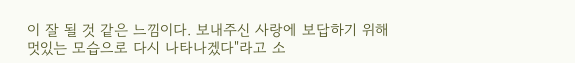이 잘 될 것 같은 느낌이다. 보내주신 사랑에 보답하기 위해 멋있는 모습으로 다시 나타나겠다"라고 소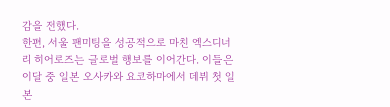감을 전했다.
한편, 서울 팬미팅을 성공적으로 마친 엑스디너리 히어로즈는 글로벌 행보를 이어간다. 이들은 이달 중 일본 오사카와 요코하마에서 데뷔 첫 일본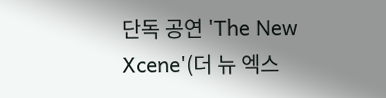단독 공연 'The New Xcene'(더 뉴 엑스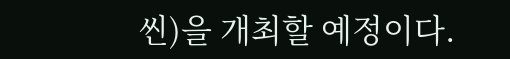씬)을 개최할 예정이다.